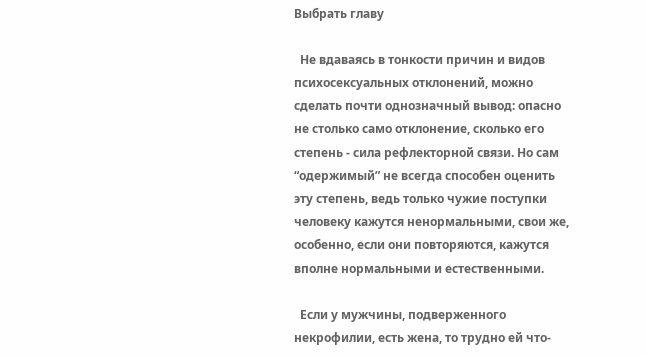Выбрать главу

  Не вдаваясь в тонкости причин и видов психосексуальных отклонений, можно сделать почти однозначный вывод: опасно не столько само отклонение, сколько его степень - сила рефлекторной связи. Но сам “одержимый” не всегда способен оценить эту степень, ведь только чужие поступки человеку кажутся ненормальными, свои же, особенно, если они повторяются, кажутся вполне нормальными и естественными.

  Если у мужчины, подверженного некрофилии, есть жена, то трудно ей что-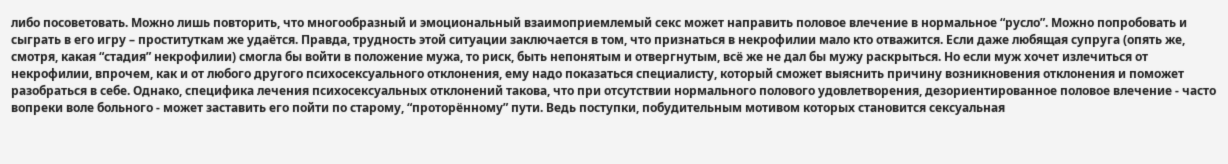либо посоветовать. Можно лишь повторить, что многообразный и эмоциональный взаимоприемлемый секс может направить половое влечение в нормальное “русло”. Можно попробовать и сыграть в его игру – проституткам же удаётся. Правда, трудность этой ситуации заключается в том, что признаться в некрофилии мало кто отважится. Если даже любящая супруга (опять же, смотря, какая “стадия” некрофилии) смогла бы войти в положение мужа, то риск, быть непонятым и отвергнутым, всё же не дал бы мужу раскрыться. Но если муж хочет излечиться от некрофилии, впрочем, как и от любого другого психосексуального отклонения, ему надо показаться специалисту, который сможет выяснить причину возникновения отклонения и поможет разобраться в себе. Однако, специфика лечения психосексуальных отклонений такова, что при отсутствии нормального полового удовлетворения, дезориентированное половое влечение - часто вопреки воле больного - может заставить его пойти по старому, “проторённому” пути. Ведь поступки, побудительным мотивом которых становится сексуальная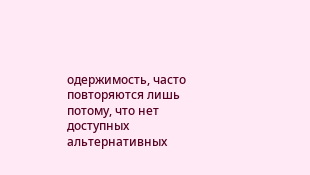одержимость, часто повторяются лишь потому, что нет доступных альтернативных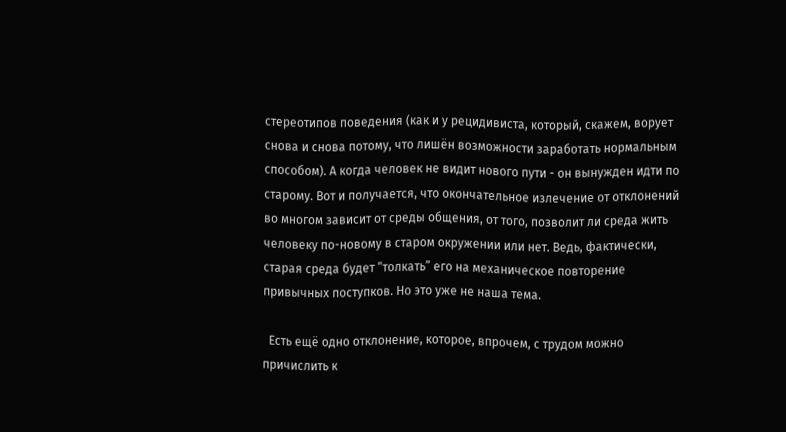стереотипов поведения (как и у рецидивиста, который, скажем, ворует снова и снова потому, что лишён возможности заработать нормальным способом). А когда человек не видит нового пути - он вынужден идти по старому. Вот и получается, что окончательное излечение от отклонений во многом зависит от среды общения, от того, позволит ли среда жить человеку по-новому в старом окружении или нет. Ведь, фактически, старая среда будет “толкать” его на механическое повторение привычных поступков. Но это уже не наша тема.

  Есть ещё одно отклонение, которое, впрочем, с трудом можно причислить к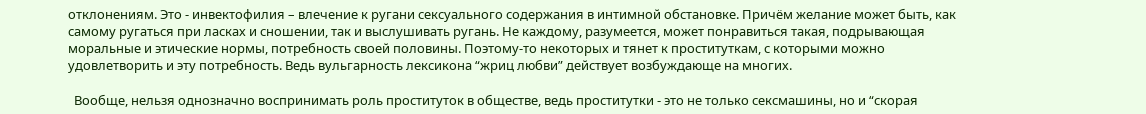отклонениям. Это - инвектофилия – влечение к ругани сексуального содержания в интимной обстановке. Причём желание может быть, как самому ругаться при ласках и сношении, так и выслушивать ругань. Не каждому, разумеется, может понравиться такая, подрывающая моральные и этические нормы, потребность своей половины. Поэтому-то некоторых и тянет к проституткам, с которыми можно удовлетворить и эту потребность. Ведь вульгарность лексикона “жриц любви” действует возбуждающе на многих.

  Вообще, нельзя однозначно воспринимать роль проституток в обществе, ведь проститутки - это не только сексмашины, но и “скорая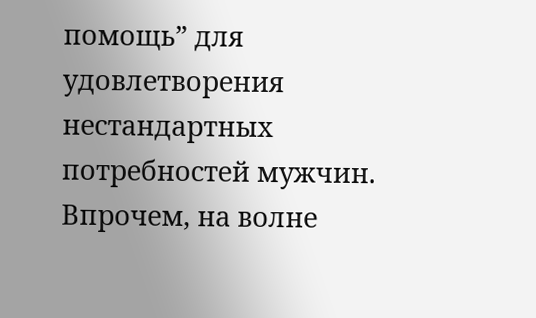помощь” для удовлетворения нестандартных потребностей мужчин. Впрочем, на волне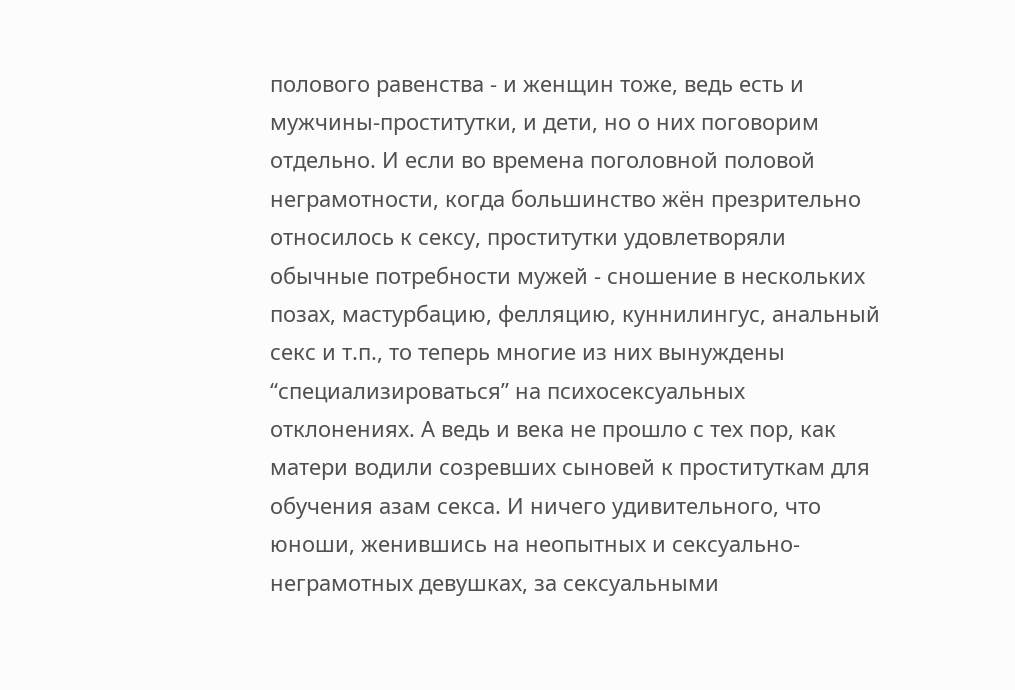полового равенства - и женщин тоже, ведь есть и мужчины-проститутки, и дети, но о них поговорим отдельно. И если во времена поголовной половой неграмотности, когда большинство жён презрительно относилось к сексу, проститутки удовлетворяли обычные потребности мужей - сношение в нескольких позах, мастурбацию, фелляцию, куннилингус, анальный секс и т.п., то теперь многие из них вынуждены “специализироваться” на психосексуальных отклонениях. А ведь и века не прошло с тех пор, как матери водили созревших сыновей к проституткам для обучения азам секса. И ничего удивительного, что юноши, женившись на неопытных и сексуально-неграмотных девушках, за сексуальными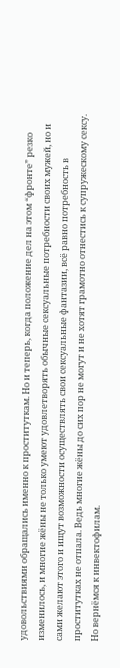удовольствиями обращались именно к проституткам. Но и теперь, когда положение дел на этом “фронте” резко изменилось, и многие жёны не только умеют удовлетворять обычные сексуальные потребности своих мужей, но и сами желают этого и ищут возможности осуществлять свои сексуальные фантазии, всё равно потребность в проститутках не отпала. Ведь многие жёны до сих пор не могут и не хотят грамотно отнестись к супружескому сексу. Но вернёмся к инвектофилам.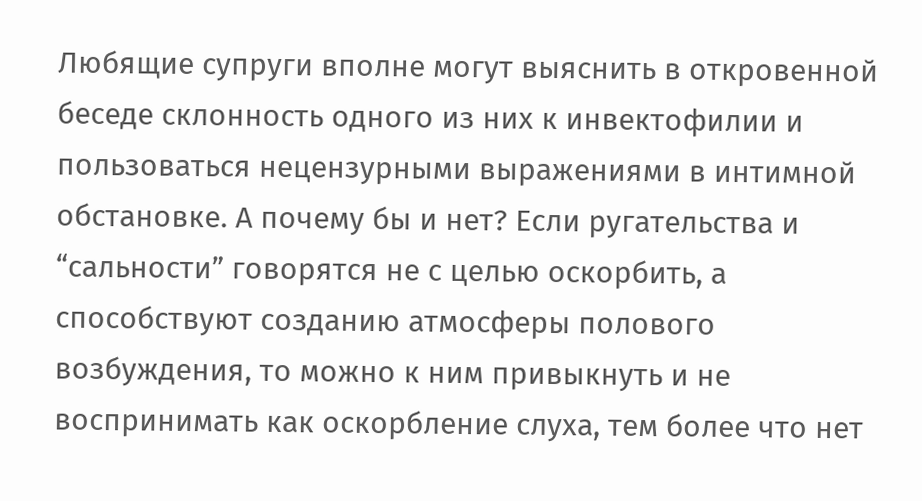Любящие супруги вполне могут выяснить в откровенной беседе склонность одного из них к инвектофилии и пользоваться нецензурными выражениями в интимной обстановке. А почему бы и нет? Если ругательства и “сальности” говорятся не с целью оскорбить, а способствуют созданию атмосферы полового возбуждения, то можно к ним привыкнуть и не воспринимать как оскорбление слуха, тем более что нет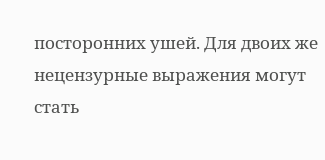посторонних ушей. Для двоих же нецензурные выражения могут стать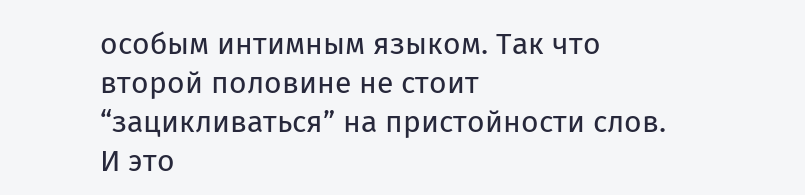особым интимным языком. Так что второй половине не стоит “зацикливаться” на пристойности слов. И это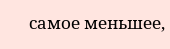самое меньшее,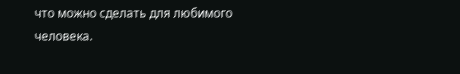что можно сделать для любимого человека.